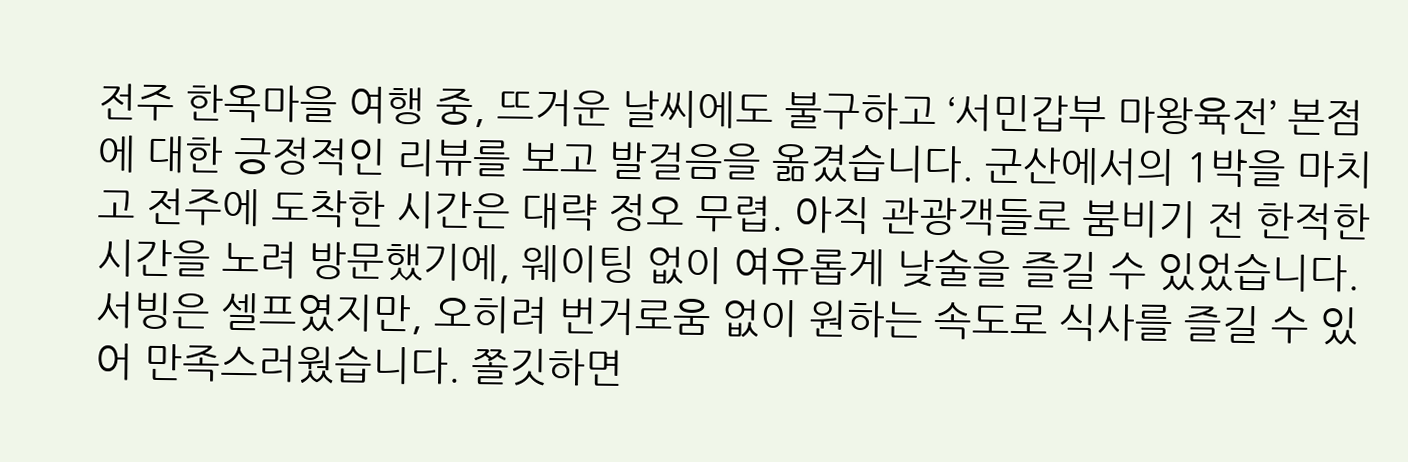전주 한옥마을 여행 중, 뜨거운 날씨에도 불구하고 ‘서민갑부 마왕육전’ 본점에 대한 긍정적인 리뷰를 보고 발걸음을 옮겼습니다. 군산에서의 1박을 마치고 전주에 도착한 시간은 대략 정오 무렵. 아직 관광객들로 붐비기 전 한적한 시간을 노려 방문했기에, 웨이팅 없이 여유롭게 낮술을 즐길 수 있었습니다. 서빙은 셀프였지만, 오히려 번거로움 없이 원하는 속도로 식사를 즐길 수 있어 만족스러웠습니다. 쫄깃하면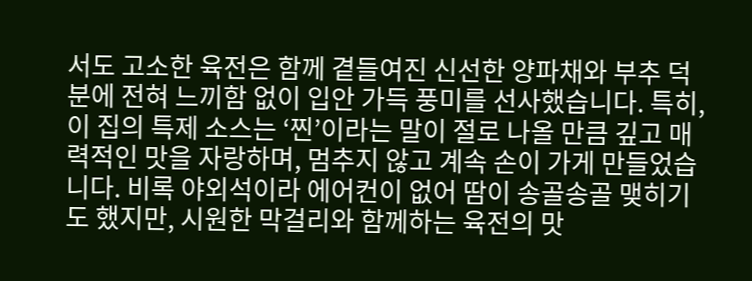서도 고소한 육전은 함께 곁들여진 신선한 양파채와 부추 덕분에 전혀 느끼함 없이 입안 가득 풍미를 선사했습니다. 특히, 이 집의 특제 소스는 ‘찐’이라는 말이 절로 나올 만큼 깊고 매력적인 맛을 자랑하며, 멈추지 않고 계속 손이 가게 만들었습니다. 비록 야외석이라 에어컨이 없어 땀이 송골송골 맺히기도 했지만, 시원한 막걸리와 함께하는 육전의 맛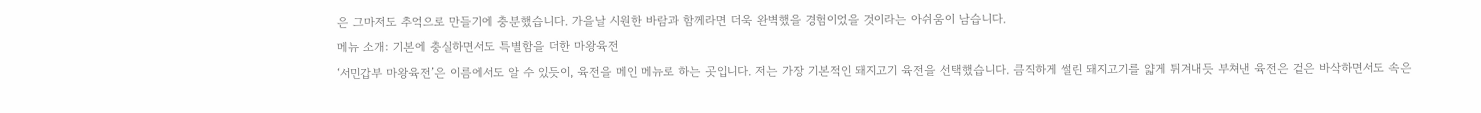은 그마저도 추억으로 만들기에 충분했습니다. 가을날 시원한 바람과 함께라면 더욱 완벽했을 경험이었을 것이라는 아쉬움이 남습니다.
메뉴 소개: 기본에 충실하면서도 특별함을 더한 마왕육전
‘서민갑부 마왕육전’은 이름에서도 알 수 있듯이, 육전을 메인 메뉴로 하는 곳입니다. 저는 가장 기본적인 돼지고기 육전을 선택했습니다. 큼직하게 썰린 돼지고기를 얇게 튀겨내듯 부쳐낸 육전은 겉은 바삭하면서도 속은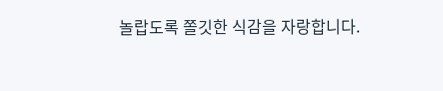놀랍도록 쫄깃한 식감을 자랑합니다.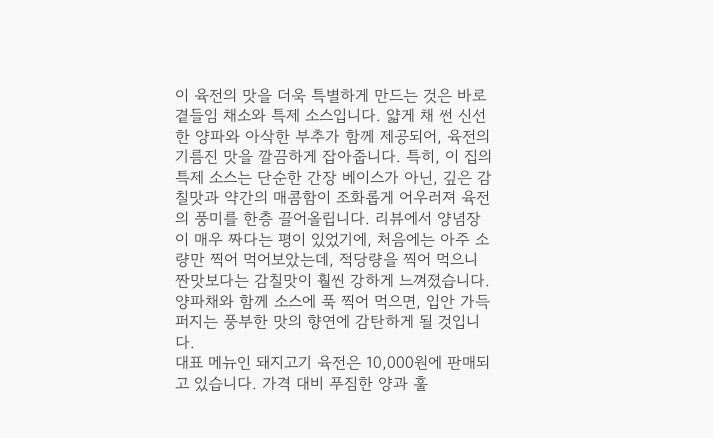이 육전의 맛을 더욱 특별하게 만드는 것은 바로 곁들임 채소와 특제 소스입니다. 얇게 채 썬 신선한 양파와 아삭한 부추가 함께 제공되어, 육전의 기름진 맛을 깔끔하게 잡아줍니다. 특히, 이 집의 특제 소스는 단순한 간장 베이스가 아닌, 깊은 감칠맛과 약간의 매콤함이 조화롭게 어우러져 육전의 풍미를 한층 끌어올립니다. 리뷰에서 양념장이 매우 짜다는 평이 있었기에, 처음에는 아주 소량만 찍어 먹어보았는데, 적당량을 찍어 먹으니 짠맛보다는 감칠맛이 훨씬 강하게 느껴졌습니다. 양파채와 함께 소스에 푹 찍어 먹으면, 입안 가득 퍼지는 풍부한 맛의 향연에 감탄하게 될 것입니다.
대표 메뉴인 돼지고기 육전은 10,000원에 판매되고 있습니다. 가격 대비 푸짐한 양과 훌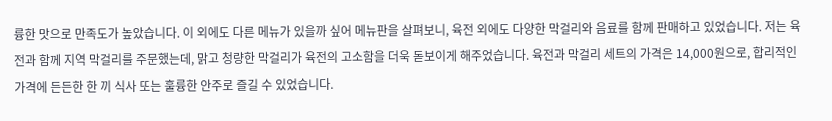륭한 맛으로 만족도가 높았습니다. 이 외에도 다른 메뉴가 있을까 싶어 메뉴판을 살펴보니, 육전 외에도 다양한 막걸리와 음료를 함께 판매하고 있었습니다. 저는 육전과 함께 지역 막걸리를 주문했는데, 맑고 청량한 막걸리가 육전의 고소함을 더욱 돋보이게 해주었습니다. 육전과 막걸리 세트의 가격은 14,000원으로, 합리적인 가격에 든든한 한 끼 식사 또는 훌륭한 안주로 즐길 수 있었습니다.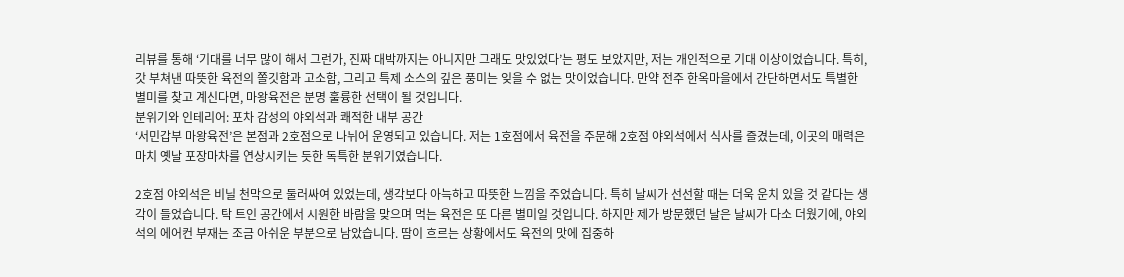리뷰를 통해 ‘기대를 너무 많이 해서 그런가, 진짜 대박까지는 아니지만 그래도 맛있었다’는 평도 보았지만, 저는 개인적으로 기대 이상이었습니다. 특히, 갓 부쳐낸 따뜻한 육전의 쫄깃함과 고소함, 그리고 특제 소스의 깊은 풍미는 잊을 수 없는 맛이었습니다. 만약 전주 한옥마을에서 간단하면서도 특별한 별미를 찾고 계신다면, 마왕육전은 분명 훌륭한 선택이 될 것입니다.
분위기와 인테리어: 포차 감성의 야외석과 쾌적한 내부 공간
‘서민갑부 마왕육전’은 본점과 2호점으로 나뉘어 운영되고 있습니다. 저는 1호점에서 육전을 주문해 2호점 야외석에서 식사를 즐겼는데, 이곳의 매력은 마치 옛날 포장마차를 연상시키는 듯한 독특한 분위기였습니다.

2호점 야외석은 비닐 천막으로 둘러싸여 있었는데, 생각보다 아늑하고 따뜻한 느낌을 주었습니다. 특히 날씨가 선선할 때는 더욱 운치 있을 것 같다는 생각이 들었습니다. 탁 트인 공간에서 시원한 바람을 맞으며 먹는 육전은 또 다른 별미일 것입니다. 하지만 제가 방문했던 날은 날씨가 다소 더웠기에, 야외석의 에어컨 부재는 조금 아쉬운 부분으로 남았습니다. 땀이 흐르는 상황에서도 육전의 맛에 집중하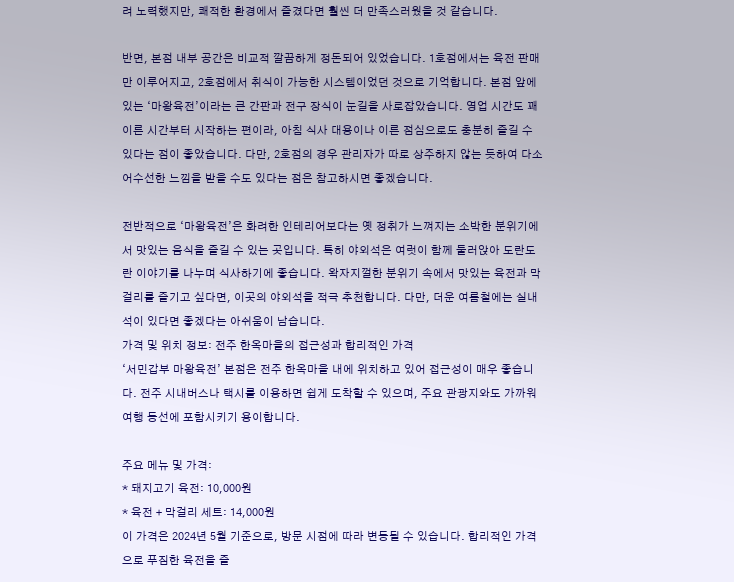려 노력했지만, 쾌적한 환경에서 즐겼다면 훨씬 더 만족스러웠을 것 같습니다.

반면, 본점 내부 공간은 비교적 깔끔하게 정돈되어 있었습니다. 1호점에서는 육전 판매만 이루어지고, 2호점에서 취식이 가능한 시스템이었던 것으로 기억합니다. 본점 앞에 있는 ‘마왕육전’이라는 큰 간판과 전구 장식이 눈길을 사로잡았습니다. 영업 시간도 꽤 이른 시간부터 시작하는 편이라, 아침 식사 대용이나 이른 점심으로도 충분히 즐길 수 있다는 점이 좋았습니다. 다만, 2호점의 경우 관리자가 따로 상주하지 않는 듯하여 다소 어수선한 느낌을 받을 수도 있다는 점은 참고하시면 좋겠습니다.

전반적으로 ‘마왕육전’은 화려한 인테리어보다는 옛 정취가 느껴지는 소박한 분위기에서 맛있는 음식을 즐길 수 있는 곳입니다. 특히 야외석은 여럿이 함께 둘러앉아 도란도란 이야기를 나누며 식사하기에 좋습니다. 왁자지껄한 분위기 속에서 맛있는 육전과 막걸리를 즐기고 싶다면, 이곳의 야외석을 적극 추천합니다. 다만, 더운 여름철에는 실내석이 있다면 좋겠다는 아쉬움이 남습니다.
가격 및 위치 정보: 전주 한옥마을의 접근성과 합리적인 가격
‘서민갑부 마왕육전’ 본점은 전주 한옥마을 내에 위치하고 있어 접근성이 매우 좋습니다. 전주 시내버스나 택시를 이용하면 쉽게 도착할 수 있으며, 주요 관광지와도 가까워 여행 동선에 포함시키기 용이합니다.

주요 메뉴 및 가격:
* 돼지고기 육전: 10,000원
* 육전 + 막걸리 세트: 14,000원
이 가격은 2024년 5월 기준으로, 방문 시점에 따라 변동될 수 있습니다. 합리적인 가격으로 푸짐한 육전을 즐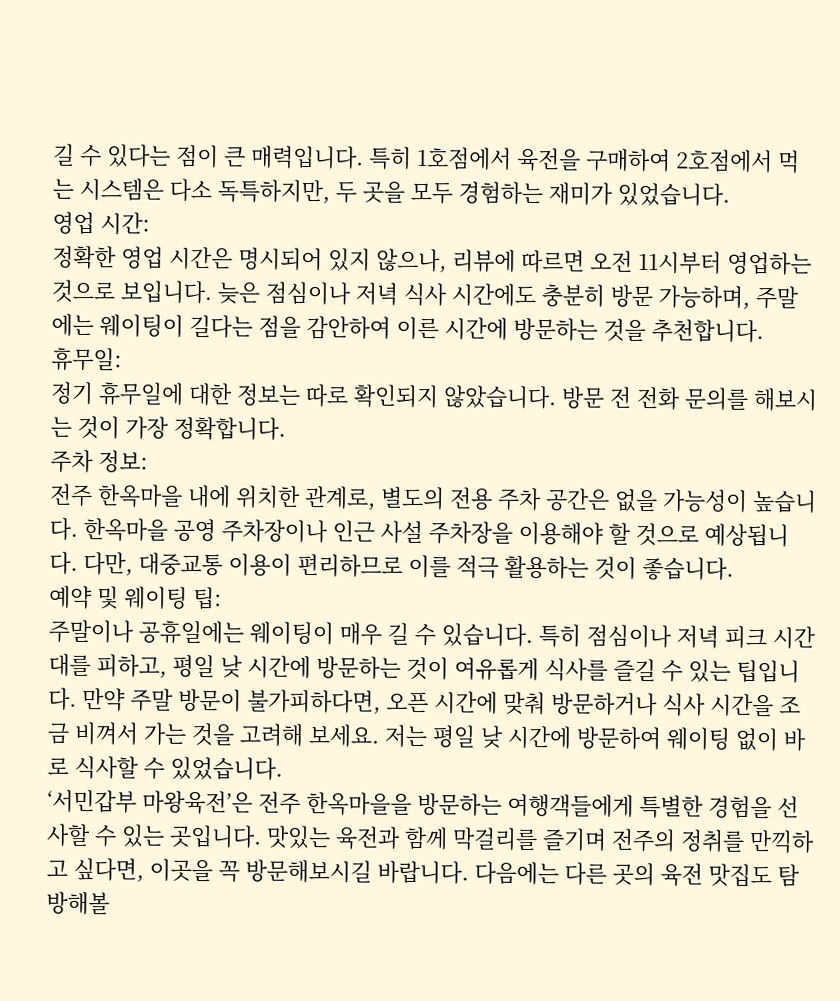길 수 있다는 점이 큰 매력입니다. 특히 1호점에서 육전을 구매하여 2호점에서 먹는 시스템은 다소 독특하지만, 두 곳을 모두 경험하는 재미가 있었습니다.
영업 시간:
정확한 영업 시간은 명시되어 있지 않으나, 리뷰에 따르면 오전 11시부터 영업하는 것으로 보입니다. 늦은 점심이나 저녁 식사 시간에도 충분히 방문 가능하며, 주말에는 웨이팅이 길다는 점을 감안하여 이른 시간에 방문하는 것을 추천합니다.
휴무일:
정기 휴무일에 대한 정보는 따로 확인되지 않았습니다. 방문 전 전화 문의를 해보시는 것이 가장 정확합니다.
주차 정보:
전주 한옥마을 내에 위치한 관계로, 별도의 전용 주차 공간은 없을 가능성이 높습니다. 한옥마을 공영 주차장이나 인근 사설 주차장을 이용해야 할 것으로 예상됩니다. 다만, 대중교통 이용이 편리하므로 이를 적극 활용하는 것이 좋습니다.
예약 및 웨이팅 팁:
주말이나 공휴일에는 웨이팅이 매우 길 수 있습니다. 특히 점심이나 저녁 피크 시간대를 피하고, 평일 낮 시간에 방문하는 것이 여유롭게 식사를 즐길 수 있는 팁입니다. 만약 주말 방문이 불가피하다면, 오픈 시간에 맞춰 방문하거나 식사 시간을 조금 비껴서 가는 것을 고려해 보세요. 저는 평일 낮 시간에 방문하여 웨이팅 없이 바로 식사할 수 있었습니다.
‘서민갑부 마왕육전’은 전주 한옥마을을 방문하는 여행객들에게 특별한 경험을 선사할 수 있는 곳입니다. 맛있는 육전과 함께 막걸리를 즐기며 전주의 정취를 만끽하고 싶다면, 이곳을 꼭 방문해보시길 바랍니다. 다음에는 다른 곳의 육전 맛집도 탐방해볼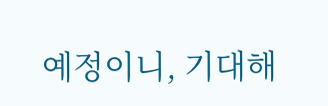예정이니, 기대해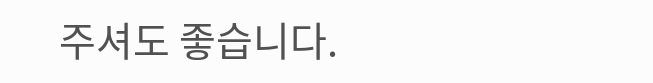주셔도 좋습니다.